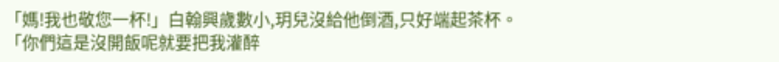「媽!我也敬您一杯!」白翰興歲數小,玥兒沒給他倒酒,只好端起茶杯。
「你們這是沒開飯呢就要把我灌醉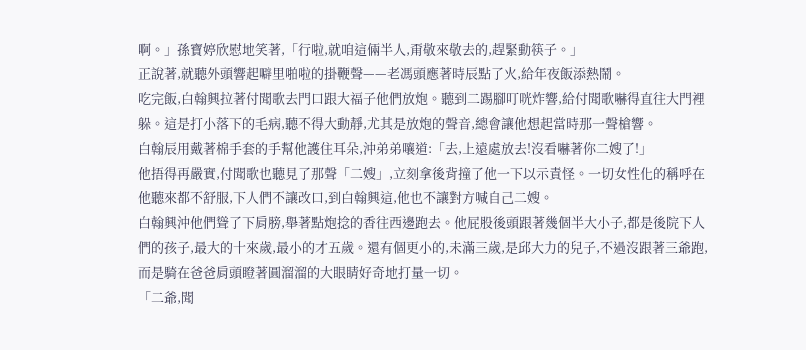啊。」孫寶婷欣慰地笑著,「行啦,就咱這倆半人,甭敬來敬去的,趕緊動筷子。」
正說著,就聽外頭響起噼里啪啦的掛鞭聲——老馮頭應著時辰點了火,給年夜飯添熱鬧。
吃完飯,白翰興拉著付聞歌去門口跟大福子他們放炮。聽到二踢腳叮咣炸響,給付聞歌嚇得直往大門裡躲。這是打小落下的毛病,聽不得大動靜,尤其是放炮的聲音,總會讓他想起當時那一聲槍響。
白翰辰用戴著棉手套的手幫他護住耳朵,沖弟弟嚷道:「去,上遠處放去!沒看嚇著你二嫂了!」
他捂得再嚴實,付聞歌也聽見了那聲「二嫂」,立刻拿後背撞了他一下以示責怪。一切女性化的稱呼在他聽來都不舒服,下人們不讓改口,到白翰興這,他也不讓對方喊自己二嫂。
白翰興沖他們聳了下肩膀,舉著點炮捻的香往西邊跑去。他屁股後頭跟著幾個半大小子,都是後院下人們的孩子,最大的十來歲,最小的才五歲。還有個更小的,未滿三歲,是邱大力的兒子,不過沒跟著三爺跑,而是騎在爸爸肩頭瞪著圓溜溜的大眼睛好奇地打量一切。
「二爺,聞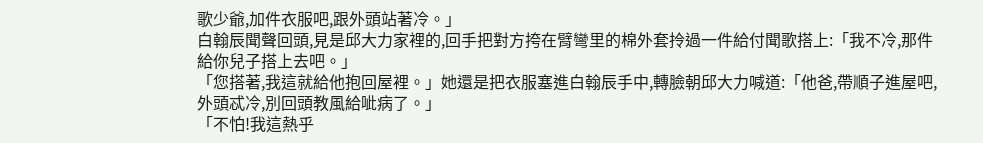歌少爺,加件衣服吧,跟外頭站著冷。」
白翰辰聞聲回頭,見是邱大力家裡的,回手把對方挎在臂彎里的棉外套拎過一件給付聞歌搭上:「我不冷,那件給你兒子搭上去吧。」
「您搭著,我這就給他抱回屋裡。」她還是把衣服塞進白翰辰手中,轉臉朝邱大力喊道:「他爸,帶順子進屋吧,外頭忒冷,別回頭教風給呲病了。」
「不怕!我這熱乎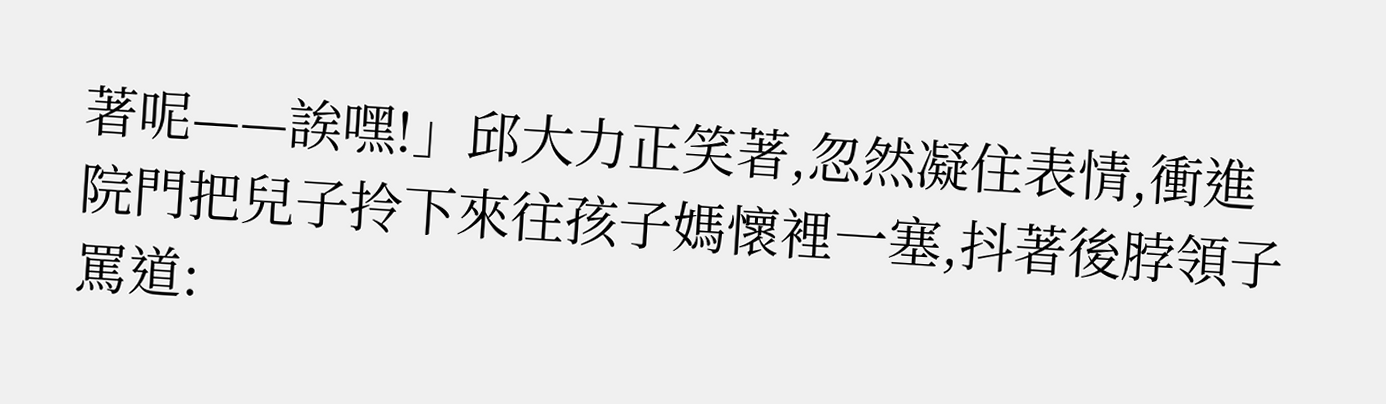著呢——誒嘿!」邱大力正笑著,忽然凝住表情,衝進院門把兒子拎下來往孩子媽懷裡一塞,抖著後脖領子罵道: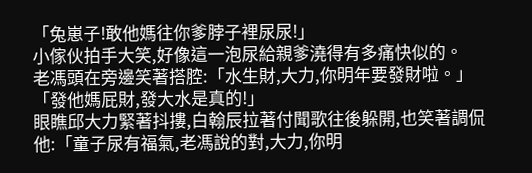「兔崽子!敢他媽往你爹脖子裡尿尿!」
小傢伙拍手大笑,好像這一泡尿給親爹澆得有多痛快似的。
老馮頭在旁邊笑著搭腔:「水生財,大力,你明年要發財啦。」
「發他媽屁財,發大水是真的!」
眼瞧邱大力緊著抖摟,白翰辰拉著付聞歌往後躲開,也笑著調侃他:「童子尿有福氣,老馮說的對,大力,你明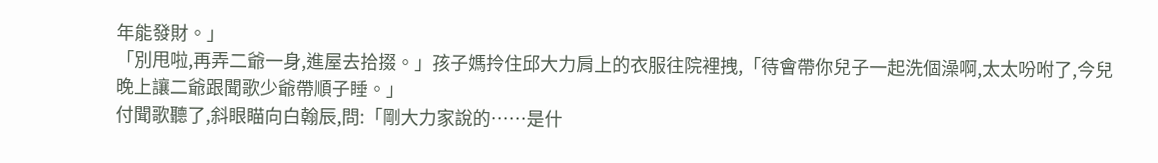年能發財。」
「別甩啦,再弄二爺一身,進屋去拾掇。」孩子媽拎住邱大力肩上的衣服往院裡拽,「待會帶你兒子一起洗個澡啊,太太吩咐了,今兒晚上讓二爺跟聞歌少爺帶順子睡。」
付聞歌聽了,斜眼瞄向白翰辰,問:「剛大力家說的……是什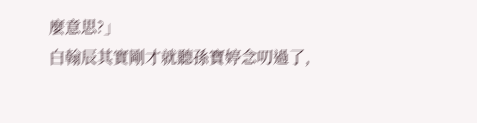麼意思?」
白翰辰其實剛才就聽孫寶婷念叨過了,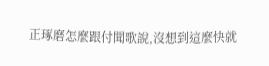正琢磨怎麼跟付聞歌說,沒想到這麼快就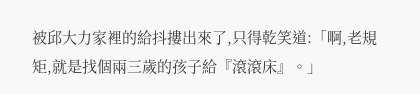被邱大力家裡的給抖摟出來了,只得乾笑道:「啊,老規矩,就是找個兩三歲的孩子給『滾滾床』。」